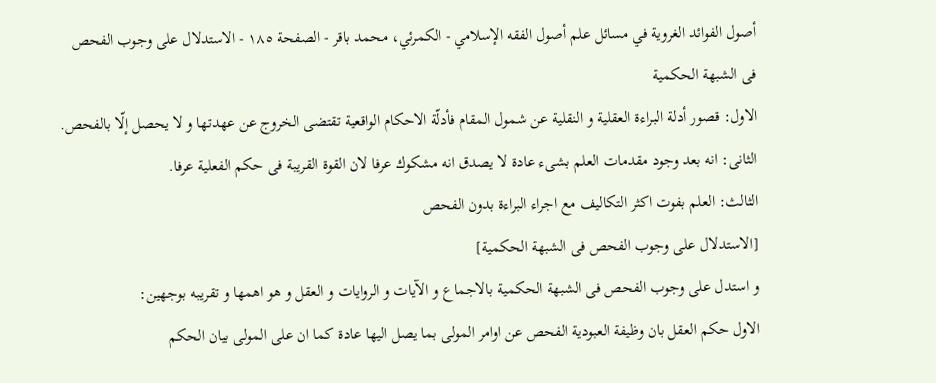أصول الفوائد الغروية في مسائل علم أصول الفقه الإسلامي - الكمرئي، محمد باقر - الصفحة ١٨٥ - الاستدلال على وجوب الفحص فى الشبهة الحكمية
الاول: قصور أدلة البراءة العقلية و النقلية عن شمول المقام فأدلّة الاحكام الواقعية تقتضى الخروج عن عهدتها و لا يحصل إلّا بالفحص.
الثانى: انه بعد وجود مقدمات العلم بشىء عادة لا يصدق انه مشكوك عرفا لان القوة القريبة فى حكم الفعلية عرفا.
الثالث: العلم بفوت اكثر التكاليف مع اجراء البراءة بدون الفحص
[الاستدلال على وجوب الفحص فى الشبهة الحكمية]
و استدل على وجوب الفحص فى الشبهة الحكمية بالاجماع و الآيات و الروايات و العقل و هو اهمها و تقريبه بوجهين:
الاول حكم العقل بان وظيفة العبودية الفحص عن اوامر المولى بما يصل اليها عادة كما ان على المولى بيان الحكم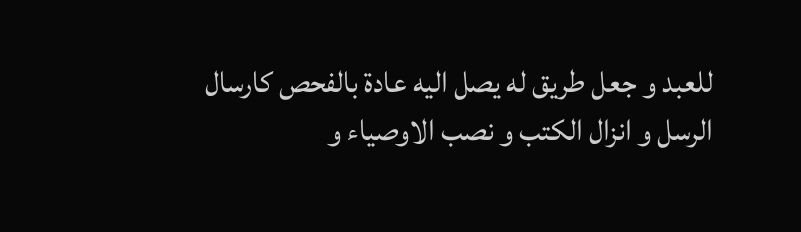للعبد و جعل طريق له يصل اليه عادة بالفحص كارسال الرسل و انزال الكتب و نصب الاوصياء و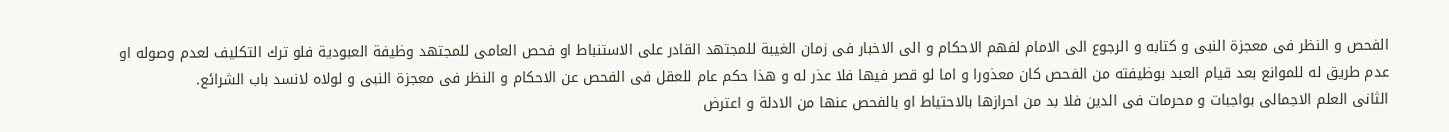الفحص و النظر فى معجزة النبى و كتابه و الرجوع الى الامام لفهم الاحكام و الى الاخبار فى زمان الغيبة للمجتهد القادر على الاستنباط او فحص العامى للمجتهد وظيفة العبودية فلو ترك التكليف لعدم وصوله او عدم طريق له للموانع بعد قيام العبد بوظيفته من الفحص كان معذورا و اما لو قصر فيها فلا عذر له و هذا حكم عام للعقل فى الفحص عن الاحكام و النظر فى معجزة النبى و لولاه لانسد باب الشرائع.
الثانى العلم الاجمالى بواجبات و محرمات فى الدين فلا بد من احرازها بالاحتياط او بالفحص عنها من الادلة و اعترض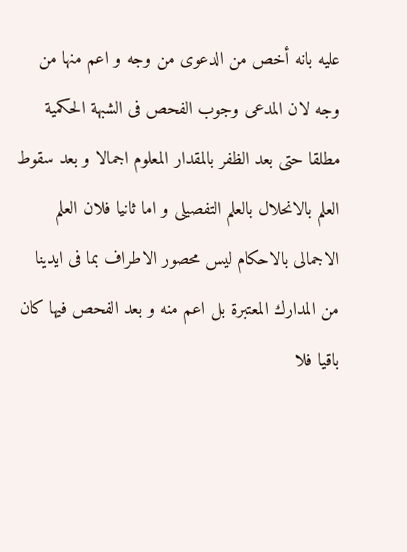عليه بانه أخص من الدعوى من وجه و اعم منها من وجه لان المدعى وجوب الفحص فى الشبهة الحكمية مطلقا حتى بعد الظفر بالمقدار المعلوم اجمالا و بعد سقوط العلم بالانحلال بالعلم التفصيلى و اما ثانيا فلان العلم الاجمالى بالاحكام ليس محصور الاطراف بما فى ايدينا من المدارك المعتبرة بل اعم منه و بعد الفحص فيها كان باقيا فلا